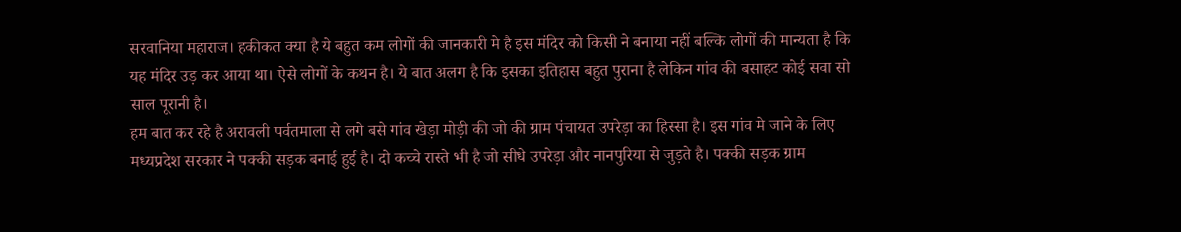सरवानिया महाराज। हकीकत क्या है ये बहुत कम लोगों की जानकारी मे है इस मंदिर को किसी ने बनाया नहीं बल्कि लोगों की मान्यता है कि यह मंदिर उड़ कर आया था। ऐसे लोगों के कथन है। ये बात अलग है कि इसका इतिहास बहुत पुराना है लेकिन गांव की बसाहट कोई सवा सो साल पूरानी है।
हम बात कर रहे है अरावली पर्वतमाला से लगे बसे गांव खेड़ा मोड़ी की जो की ग्राम पंचायत उपरेड़ा का हिस्सा है। इस गांव मे जाने के लिए मध्यप्रदेश सरकार ने पक्की सड़क बनाई हुई है। दो कच्चे रास्ते भी है जो सीधे उपरेड़ा और नानपुरिया से जुड़ते है। पक्की सड़क ग्राम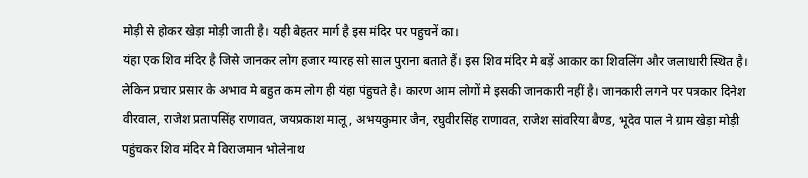मोड़ी से होकर खेड़ा मोड़ी जाती है। यही बेहतर मार्ग है इस मंदिर पर पहुचनें का।
यंहा एक शिव मंदिर है जिसे जानकर लोग हजार ग्यारह सो साल पुराना बताते हैं। इस शिव मंदिर मे बड़ें आकार का शिवलिंग और जलाधारी स्थित है। लेकिन प्रचार प्रसार के अभाव मे बहुत कम लोग ही यंहा पंहुचते है। कारण आम लोगों मे इसकी जानकारी नहीं है। जानकारी लगने पर पत्रकार दिनेश वीरवाल, राजेश प्रतापसिंह राणावत, जयप्रकाश मालू, अभयकुमार जैन, रघुवीरसिंह राणावत, राजेश सांवरिया बैण्ड, भूदेव पाल ने ग्राम खेड़ा मोड़ी पहुंचकर शिव मंदिर मे विराजमान भोलेनाथ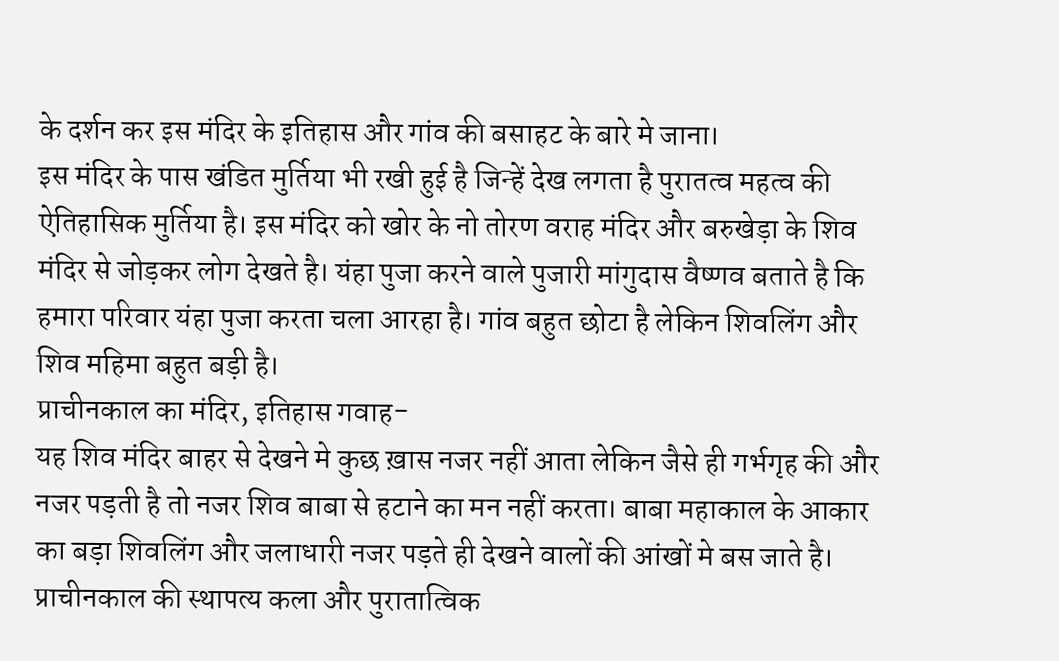के दर्शन कर इस मंदिर के इतिहास और गांव की बसाहट के बारे मे जाना।
इस मंदिर के पास खंडित मुर्तिया भी रखी हुई है जिन्हें देख लगता है पुरातत्व महत्व की ऐतिहासिक मुर्तिया है। इस मंदिर को खोर के नो तोरण वराह मंदिर और बरुखेड़ा के शिव मंदिर से जोड़कर लोग देखते है। यंहा पुजा करने वाले पुजारी मांगुदास वैष्णव बताते है कि हमारा परिवार यंहा पुजा करता चला आरहा है। गांव बहुत छोटा है लेकिन शिवलिंग और शिव महिमा बहुत बड़ी है।
प्राचीनकाल का मंदिर, इतिहास गवाह-
यह शिव मंदिर बाहर से देखने मे कुछ ख़ास नजर नहीं आता लेकिन जैसे ही गर्भगृह की और नजर पड़ती है तो नजर शिव बाबा से हटाने का मन नहीं करता। बाबा महाकाल के आकार का बड़ा शिवलिंग और जलाधारी नजर पड़ते ही देखने वालों की आंखों मे बस जाते है। प्राचीनकाल की स्थापत्य कला और पुरातात्विक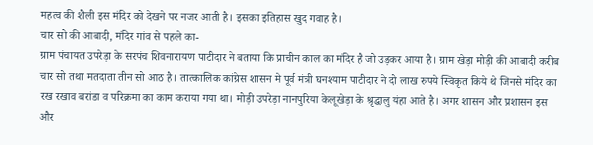महत्व की शैली इस मंदिर को देखने पर नजर आती है। इसका इतिहास खुद गवाह है।
चार सो की आबादी, मंदिर गांव से पहले का-
ग्राम पंचायत उपरेड़ा के सरपंच शिवनारायण पाटीदार ने बताया कि प्राचीन काल का मंदिर है जो उड़कर आया है। ग्राम खेड़ा मोड़ी की आबादी करीब चार सो तथा मतदाता तीन सो आठ है। तात्कालिक कांग्रेस शासन मे पूर्व मंत्री घनश्याम पाटीदार ने दो लाख रुपये स्विकृत किये थे जिनसे मंदिर का रख रखाव बरांडा व परिक्रमा का काम कराया गया था। मोड़ी उपरेड़ा नानपुरिया केलूखेड़ा के श्रृद्धालु यंहा आते है। अगर शासन और प्रशासन इस और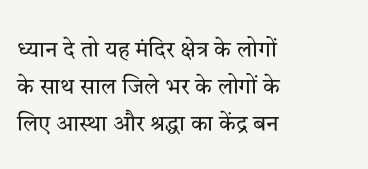ध्यान दे तो यह मंदिर क्षेत्र के लोगों के साथ साल जिले भर के लोगों के लिए आस्था और श्रद्धा का केंद्र बन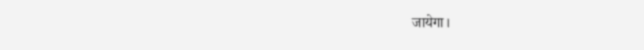जायेगा।